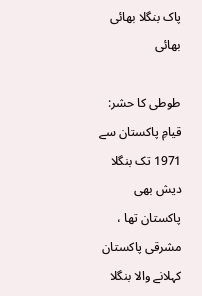پاک بنگلا بھائی بھائی

طوطی کا حشر: قیامِ پاکستان سے 1971 تک بنگلا دیش بھی پاکستان تھا ، مشرقی پاکستان کہلانے والا بنگلا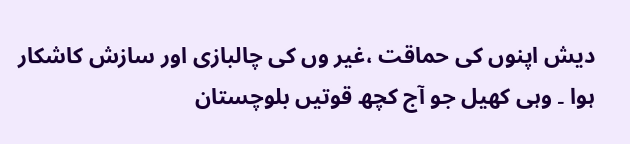دیش اپنوں کی حماقت ،غیر وں کی چالبازی اور سازش کاشکار ہوا ۔ وہی کھیل جو آج کچھ قوتیں بلوچستان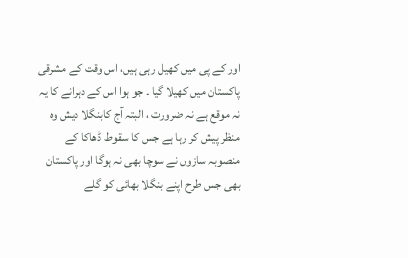اور کے پی میں کھیل رہی ہیں، اس وقت کے مشرقی پاکستان میں کھیلا گیا ۔ جو ہوا اس کے دہرانے کا یہ نہ موقع ہے نہ ضرورت ، البتہ آج کابنگلا دیش وہ منظر پیش کر رہا ہے جس کا سقوط ڈھاکا کے منصوبہ سازوں نے سوچا بھی نہ ہوگا اور پاکستان بھی جس طرح اپنے بنگلا بھائی کو گلے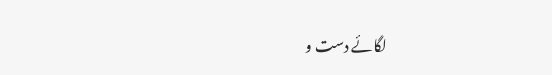لگائے دست و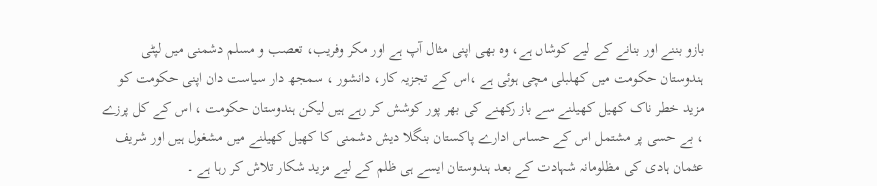بازو بننے اور بنانے کے لیے کوشاں ہے، وہ بھی اپنی مثال آپ ہے اور مکر وفریب، تعصب و مسلم دشمنی میں لپٹی ہندوستان حکومت میں کھلبلی مچی ہوئی ہے ،اس کے تجزیہ کار، دانشور ، سمجھ دار سیاست دان اپنی حکومت کو مزید خطر ناک کھیل کھیلنے سے باز رکھنے کی بھر پور کوشش کر رہے ہیں لیکن ہندوستان حکومت ، اس کے کل پرزے ، بے حسی پر مشتمل اس کے حساس ادارے پاکستان بنگلا دیش دشمنی کا کھیل کھیلنے میں مشغول ہیں اور شریف عثمان ہادی کی مظلومانہ شہادت کے بعد ہندوستان ایسے ہی ظلم کے لیے مزید شکار تلاش کر رہا ہے ۔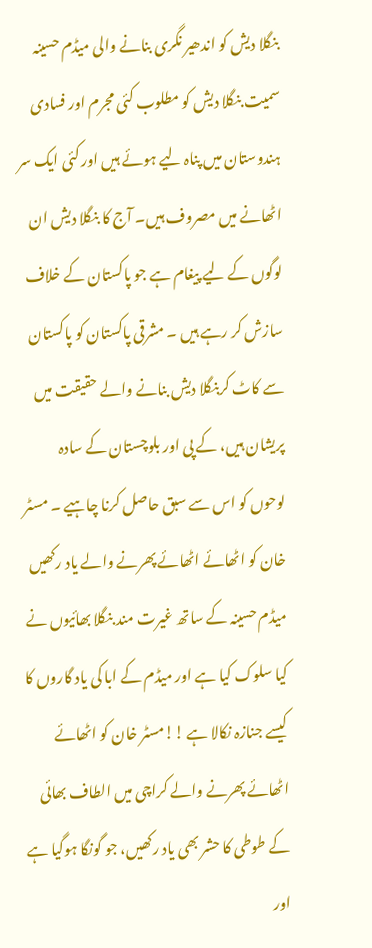بنگلا دیش کو اندھیر نگری بنانے والی میڈم حسینہ سمیت بنگلا دیش کو مطلوب کئی مجرم اور فسادی ہندوستان میں پناہ لیے ہوئے ہیں اور کئی ایک سر اٹھانے میں مصروف ہیں۔ آج کا بنگلا دیش ان لوگوں کے لیے پیغام ہے جو پاکستان کے خلاف سازش کر رہے ہیں ۔ مشرقی پاکستان کو پاکستان سے کاٹ کربنگلا دیش بنانے والے حقیقت میں پریشان ہیں، کے پی اور بلوچستان کے سادہ لوحوں کو اس سے سبق حاصل کرنا چاہیے ۔ مسٹر خان کو اٹھائے اٹھائے پھرنے والے یاد رکھیں میڈم حسینہ کے ساتھ غیرت مند بنگلا بھائیوں نے کیا سلوک کیا ہے اور میڈم کے ابا کی یاد گاروں کا کیسے جنازہ نکالا ہے !!مسٹر خان کو اٹھائے اٹھائے پھرنے والے کراچی میں الطاف بھائی کے طوطی کا حشر بھی یاد رکھیں، جو گونگا ہوگیا ہے اور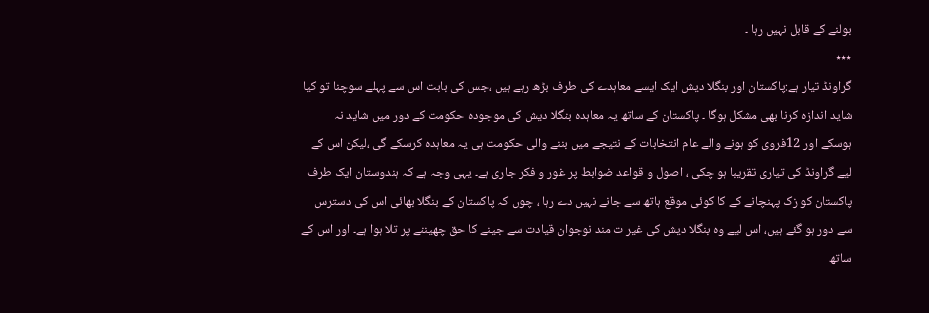بولنے کے قابل نہیں رہا ۔
٭٭٭
گراونڈ تیار ہے:پاکستان اور بنگلا دیش ایک ایسے معاہدے کی طرف بڑھ رہے ہیں ،جس کی بابت اس سے پہلے سوچنا تو کیا شاید اندازہ کرنا بھی مشکل ہوگا ۔ پاکستان کے ساتھ یہ معاہدہ بنگلا دیش کی موجودہ حکومت کے دور میں شاید نہ ہوسکے اور 12فروی کو ہونے والے عام انتخابات کے نتیجے میں بننے والی حکومت ہی یہ معاہدہ کرسکے گی ،لیکن اس کے لیے گراونڈ کی تیاری تقریبا ہو چکی ، اصول و قواعد ضوابط پر غور و فکر جاری ہے۔ یہی وجہ ہے کہ ہندوستان ایک طرف پاکستان کو زک پہنچانے کے کا کوئی موقع ہاتھ سے جانے نہیں دے رہا ، چوں کہ پاکستان کے بنگلا بھائی اس کی دسترس سے دور ہو گئے ہیں، اس لیے وہ بنگلا دیش کی غیر ت مند نوجوان قیادت سے جینے کا حق چھیننے پر تلا ہوا ہے۔ اور اس کے ساتھ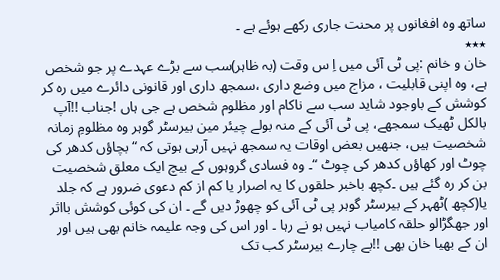ساتھ وہ افغانوں پر محنت جاری رکھے ہوئے ہے ۔
٭٭٭
خان و خانم :پی ٹی آئی میں اِ س وقت (بہ ظاہر)سب سے بڑے عہدے پر جو شخص ہے، وہ اپنی قابلیت ، مزاج میں وضع داری ،سمجھ داری اور قانونی دائرے میں رہ کر کوشش کے باوجود شاید سب سے ناکام اور مظلوم شخص ہے جی ہاں !جناب !!آپ بالکل ٹھیک سمجھے، پی ٹی آئی کے منہ بولے چیئر مین بیرسٹر گوہر وہ مظلومِ زمانہ شخصیت ہیں، جنھیں بعض اوقات یہ سمجھ نہیں آرہی ہوتی کہ “بچاؤں کدھر کی چوٹ اور کھاؤں کدھر کی چوٹ “۔ وہ فسادی گروہوں کے بیچ ایک معلق شخصیت بن کر رہ گئے ہیں ۔کچھ باخبر حلقوں کا یہ اصرار یا کم از کم دعوی ضرور ہے کہ جلد یا(کچھ )ٹھہر کے بیرسٹر گوہر پی ٹی آئی کو چھوڑ دیں گے ۔ ان کی کوئی کوشش بااثر اور جھگڑالو حلقہ کامیاب نہیں ہو نے رہا ۔ اور اس کی وجہ علیمہ خانم بھی ہیں اور ان کے بھیا خان بھی !!بے چارے بیرسٹر کب تک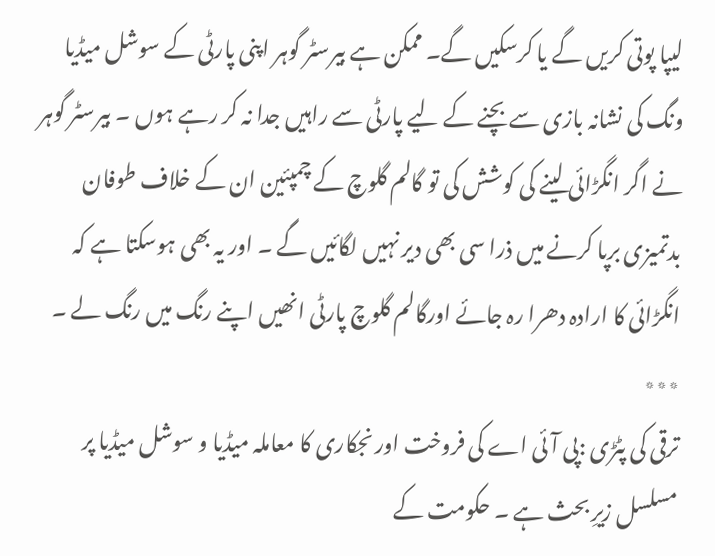لیپا پوتی کریں گے یا کرسکیں گے۔ ممکن ہے بیرسٹر گوہر اپنی پارٹی کے سوشل میڈیا ونگ کی نشانہ بازی سے بچنے کے لیے پارٹی سے راہیں جدا نہ کر رہے ہوں ۔ بیرسٹر گوہر نے اگر انگڑائی لینے کی کوشش کی تو گالم گلوچ کے چمپئین ان کے خلاف طوفان بدتمیزی برپا کرنے میں ذرا سی بھی دیر نہیں لگائیں گے ۔ اور یہ بھی ہوسکتا ہے کہ انگڑائی کا ارادہ دھرا رہ جائے اورگالم گلوچ پارٹی انھیں اپنے رنگ میں رنگ لے ۔
٭٭٭
ترقی کی پٹڑی :پی آئی اے کی فروخت اور نجکاری کا معاملہ میڈیا و سوشل میڈیا پر مسلسل زیرِ بحث ہے ۔ حکومت کے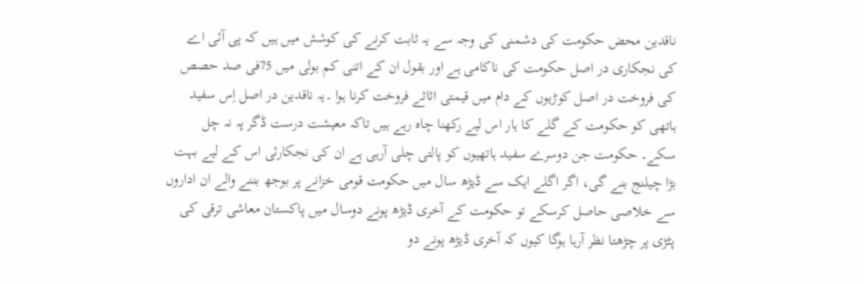ناقدین محض حکومت کی دشمنی کی وجہ سے یہ ثابت کرنے کی کوشش میں ہیں کہ پی آئی اے کی نجکاری در اصل حکومت کی ناکامی ہے اور بقول ان کے اتنی کم بولی میں 75فی صد حصص کی فروخت در اصل کوڑیوں کے دام میں قیمتی اثاثے فروخت کرنا ہوا ۔یہ ناقدین در اصل اِس سفید ہاتھی کو حکومت کے گلے کا ہار اس لیے رکھنا چاہ رہے ہیں تاکہ معیشت درست ڈگر پہ نہ چل سکے۔ حکومت جن دوسرے سفید ہاتھیوں کو پالتی چلی آرہی ہے ان کی نجکارئی اس کے لیے بہت بڑا چیلنج بنے گی، اگر اگلے ایک سے ڈیڑھ سال میں حکومت قومی خزانے پر بوجھ بننے والے ان اداروں سے خلاصی حاصل کرسکے تو حکومت کے آخری ڈیڑھ پونے دوسال میں پاکستان معاشی ترقی کی پٹڑی پر چڑھتا نظر آرہا ہوگا کیوں کہ آخری ڈیڑھ پونے دو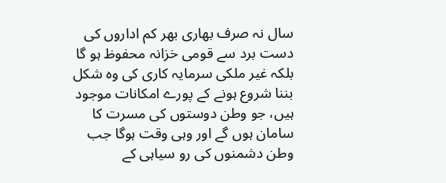سال نہ صرف بھاری بھر کم اداروں کی دست برد سے قومی خزانہ محفوظ ہو گا بلکہ غیر ملکی سرمایہ کاری کی وہ شکل بننا شروع ہونے کے پورے امکانات موجود ہیں، جو وطن دوستوں کی مسرت کا سامان ہوں گے اور وہی وقت ہوگا جب وطن دشمنوں کی رو سیاہی کے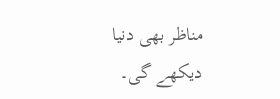مناظر بھی دنیا دیکھے گی۔